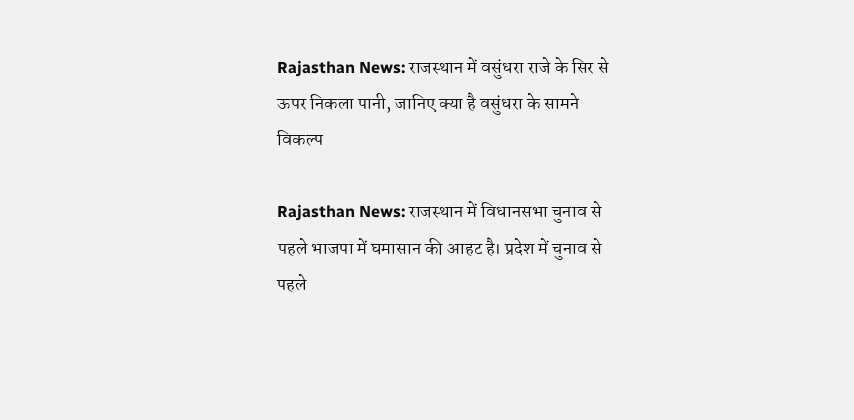Rajasthan News: राजस्थान में वसुंधरा राजे के सिर से ऊपर निकला पानी, जानिए क्या है वसुंधरा के सामने विकल्प

Rajasthan News: राजस्थान में विधानसभा चुनाव से पहले भाजपा में घमासान की आहट है। प्रदेश में चुनाव से पहले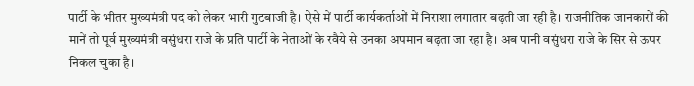पार्टी के भीतर मुख्यमंत्री पद को लेकर भारी गुटबाजी है। ऐसे में पार्टी कार्यकर्ताओं में निराशा लगातार बढ़ती जा रही है। राजनीतिक जानकारों की मानें तो पूर्व मुख्यमंत्री वसुंधरा राजे के प्रति पार्टी के नेताओं के रवैये से उनका अपमान बढ़ता जा रहा है। अब पानी वसुंधरा राजे के सिर से ऊपर निकल चुका है।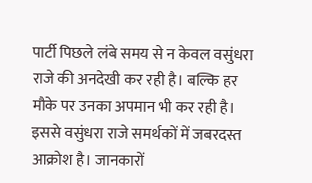पार्टी पिछले लंबे समय से न केवल वसुंधरा राजे की अनदेखी कर रही है। बल्कि हर मौके पर उनका अपमान भी कर रही है। इससे वसुंधरा राजे समर्थकों में जबरदस्त आक्रोश है। जानकारों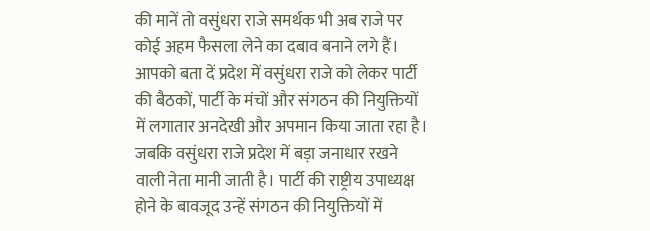की मानें तो वसुंधरा राजे समर्थक भी अब राजे पर कोई अहम फैसला लेने का दबाव बनाने लगे हैं। आपको बता दें प्रदेश में वसुंधरा राजे को लेकर पार्टी की बैठकों, पार्टी के मंचों और संगठन की नियुक्तियों में लगातार अनदेखी और अपमान किया जाता रहा है। जबकि वसुंधरा राजे प्रदेश में बड़ा जनाधार रखने वाली नेता मानी जाती है। पार्टी की राष्ट्रीय उपाध्यक्ष होने के बावजूद उन्हें संगठन की नियुक्तियों में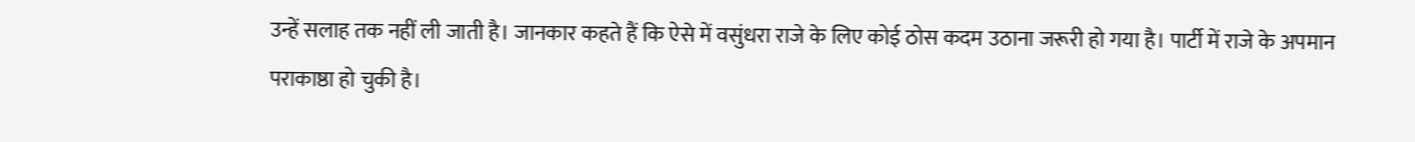उन्हें सलाह तक नहीं ली जाती है। जानकार कहते हैं कि ऐसे में वसुंधरा राजे के लिए कोई ठोस कदम उठाना जरूरी हो गया है। पार्टी में राजे के अपमान पराकाष्ठा हो चुकी है।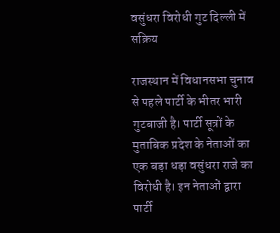वसुंधरा विरोधी गुट दिल्ली में सक्रिय

राजस्थान में विधानसभा चुनाव से पहले पार्टी के भीतर भारी गुटबाजी है। पार्टी सूत्रों के मुताबिक प्रदेश के नेताओं का एक बड़ा धड़ा वसुंधरा राजे का विरोधी है। इन नेताओं द्वारा पार्टी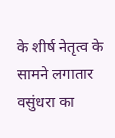के शीर्ष नेतृत्व के सामने लगातार वसुंधरा का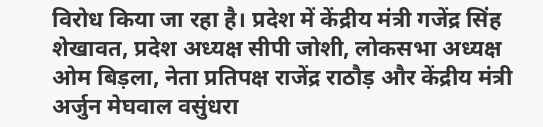विरोध किया जा रहा है। प्रदेश में केंद्रीय मंत्री गजेंद्र सिंह शेखावत, प्रदेश अध्यक्ष सीपी जोशी, लोकसभा अध्यक्ष ओम बिड़ला, नेता प्रतिपक्ष राजेंद्र राठौड़ और केंद्रीय मंत्री अर्जुन मेघवाल वसुंधरा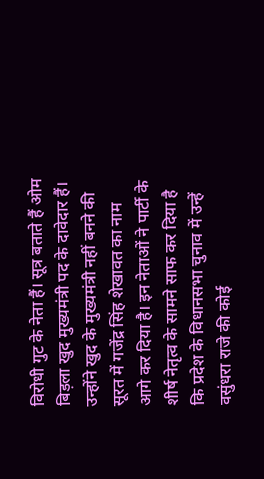विरोधी गुट के नेता हैं। सूत्र बताते हैं ओम बिड़ला खुद मुख्यमंत्री पद के दावेदार हैं। उन्होंने खुद के मुख्यमंत्री नहीं बनने की सूरत में गजेंद्र सिंह शेखावत का नाम आगे कर दिया है। इन नेताओं ने पार्टी के शीर्ष नेतृत्व के सामने साफ कर दिया है कि प्रदेश के विधानसभा चुनाव में उन्हें वसुंधरा राजे की कोई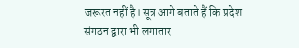जरूरत नहीं है। सूत्र आगे बताते हैं कि प्रदेश संगठन द्वारा भी लगातार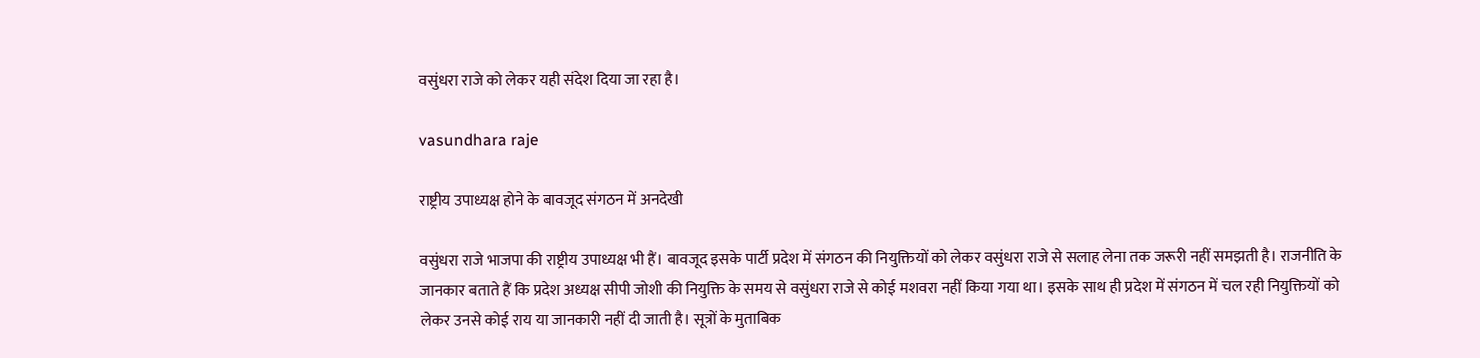वसुंधरा राजे को लेकर यही संदेश दिया जा रहा है।

vasundhara raje

राष्ट्रीय उपाध्यक्ष होने के बावजूद संगठन में अनदेखी

वसुंधरा राजे भाजपा की राष्ट्रीय उपाध्यक्ष भी हैं। बावजूद इसके पार्टी प्रदेश में संगठन की नियुक्तियों को लेकर वसुंधरा राजे से सलाह लेना तक जरूरी नहीं समझती है। राजनीति के जानकार बताते हैं कि प्रदेश अध्यक्ष सीपी जोशी की नियुक्ति के समय से वसुंधरा राजे से कोई मशवरा नहीं किया गया था। इसके साथ ही प्रदेश में संगठन में चल रही नियुक्तियों को लेकर उनसे कोई राय या जानकारी नहीं दी जाती है। सूत्रों के मुताबिक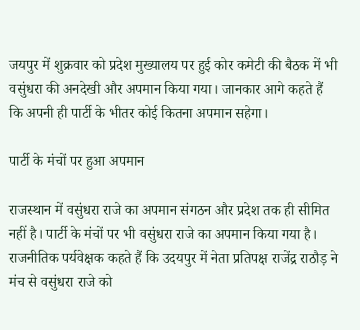जयपुर में शुक्रवार को प्रदेश मुख्यालय पर हुई कोर कमेटी की बैठक में भी वसुंधरा की अनदेखी और अपमान किया गया। जानकार आगे कहते हैं कि अपनी ही पार्टी के भीतर कोई कितना अपमान सहेगा।

पार्टी के मंचों पर हुआ अपमान

राजस्थान में वसुंधरा राजे का अपमान संगठन और प्रदेश तक ही सीमित नहीं है। पार्टी के मंचों पर भी वसुंधरा राजे का अपमान किया गया है। राजनीतिक पर्यवेक्षक कहते हैं कि उदयपुर में नेता प्रतिपक्ष राजेंद्र राठौड़ ने मंच से वसुंधरा राजे को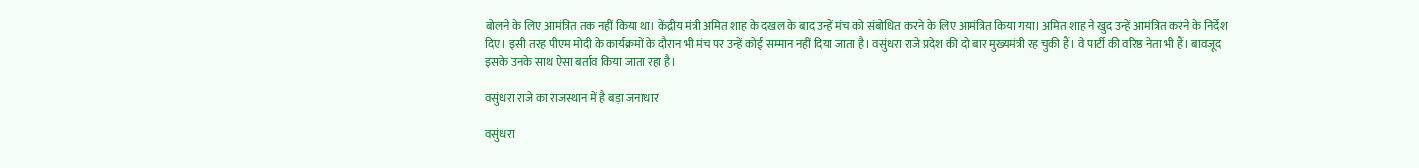बोलने के लिए आमंत्रित तक नहीं किया था। केंद्रीय मंत्री अमित शाह के दखल के बाद उन्हें मंच को संबोधित करने के लिए आमंत्रित किया गया। अमित शाह ने खुद उन्हें आमंत्रित करने के निर्देश दिए। इसी तरह पीएम मोदी के कार्यक्रमों के दौरान भी मंच पर उन्हें कोई सम्मान नहीं दिया जाता है। वसुंधरा राजे प्रदेश की दो बार मुख्यमंत्री रह चुकी हैं। वे पार्टी की वरिष्ठ नेता भी हैं। बावजूद इसके उनके साथ ऐसा बर्ताव किया जाता रहा है।

वसुंधरा राजे का राजस्थान में है बड़ा जनाधार

वसुंधरा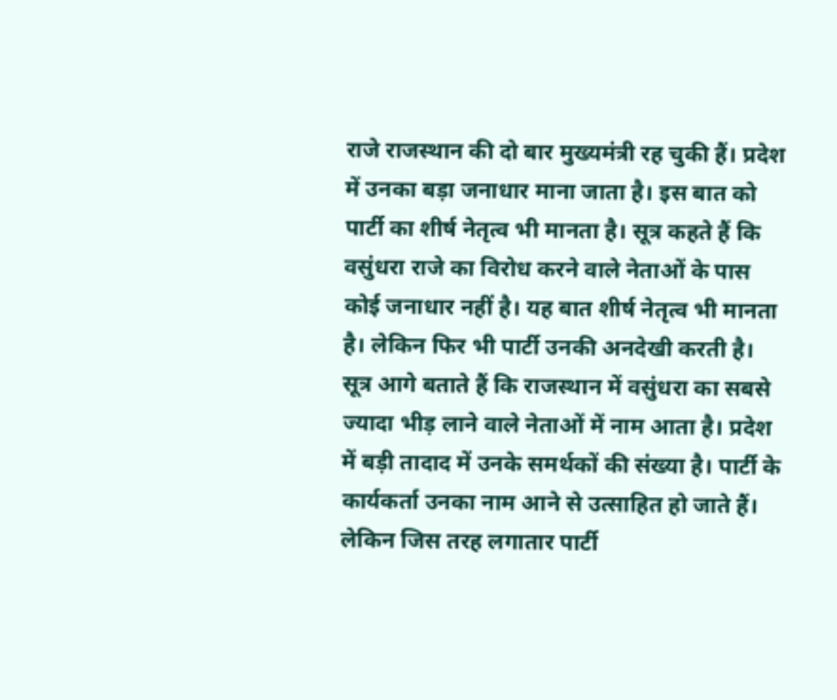राजे राजस्थान की दो बार मुख्यमंत्री रह चुकी हैं। प्रदेश में उनका बड़ा जनाधार माना जाता है। इस बात को पार्टी का शीर्ष नेतृत्व भी मानता है। सूत्र कहते हैं कि वसुंधरा राजे का विरोध करने वाले नेताओं के पास कोई जनाधार नहीं है। यह बात शीर्ष नेतृत्व भी मानता है। लेकिन फिर भी पार्टी उनकी अनदेखी करती है। सूत्र आगे बताते हैं कि राजस्थान में वसुंधरा का सबसे ज्यादा भीड़ लाने वाले नेताओं में नाम आता है। प्रदेश में बड़ी तादाद में उनके समर्थकों की संख्या है। पार्टी के कार्यकर्ता उनका नाम आने से उत्साहित हो जाते हैं। लेकिन जिस तरह लगातार पार्टी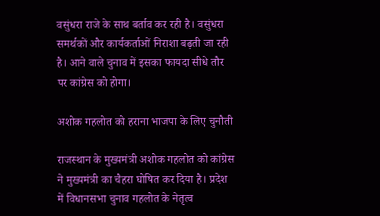वसुंधरा राजे के साथ बर्ताव कर रही है। वसुंधरा समर्थकों और कार्यकर्ताओं निराशा बढ़ती जा रही है। आने वाले चुनाव में इसका फायदा सीधे तौर पर कांग्रेस को होगा।

अशोक गहलोत को हराना भाजपा के लिए चुनौती

राजस्थान के मुख्यमंत्री अशोक गहलोत को कांग्रेस ने मुख्यमंत्री का चैहरा घोषित कर दिया है। प्रदेश में विधानसभा चुनाव गहलोत के नेतृत्व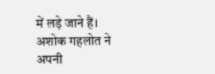में लड़े जाने हैं। अशोक गहलोत ने अपनी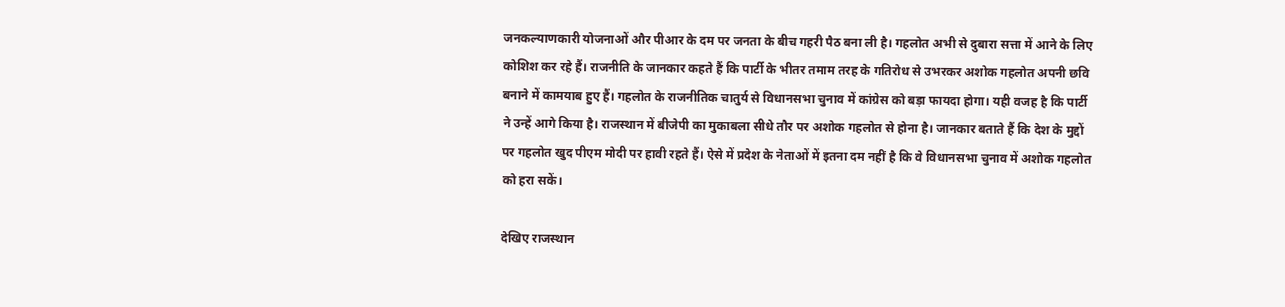जनकल्याणकारी योजनाओं और पीआर के दम पर जनता के बीच गहरी पैठ बना ली है। गहलोत अभी से दुबारा सत्ता में आने के लिए कोशिश कर रहे हैं। राजनीति के जानकार कहते हैं कि पार्टी के भीतर तमाम तरह के गतिरोध से उभरकर अशोक गहलोत अपनी छवि बनाने में कामयाब हुए हैं। गहलोत के राजनीतिक चातुर्य से विधानसभा चुनाव में कांग्रेस को बड़ा फायदा होगा। यही वजह है कि पार्टी ने उन्हें आगे किया है। राजस्थान में बीजेपी का मुकाबला सीधे तौर पर अशोक गहलोत से होना है। जानकार बताते हैं कि देश के मुद्दों पर गहलोत खुद पीएम मोदी पर हावी रहते हैं। ऐसे में प्रदेश के नेताओं में इतना दम नहीं है कि वे विधानसभा चुनाव में अशोक गहलोत को हरा सकें।

देखिए राजस्थान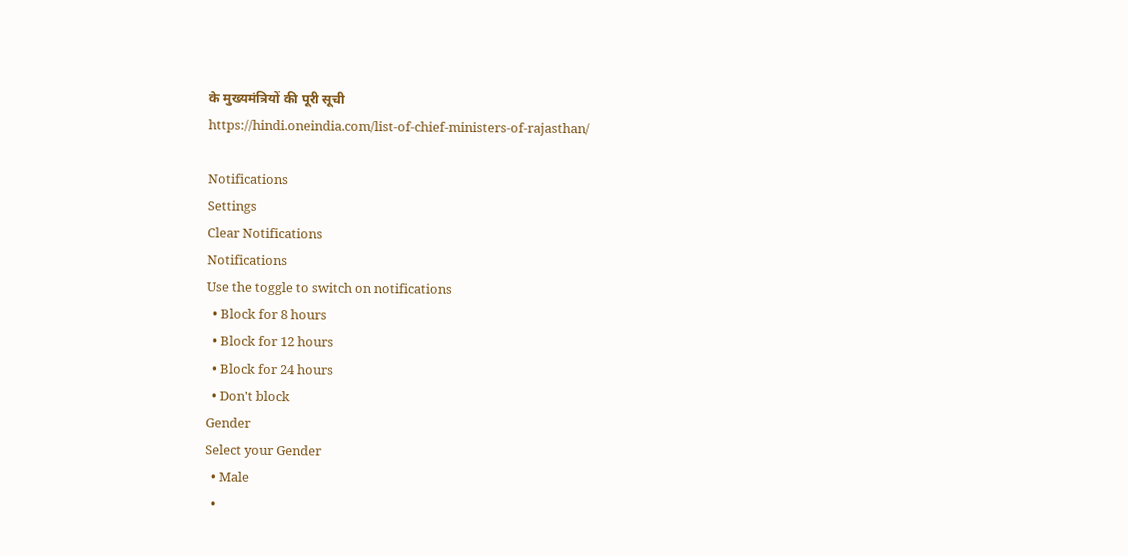के मुख्यमंत्रियों की पूरी सूची
https://hindi.oneindia.com/list-of-chief-ministers-of-rajasthan/

Notifications
Settings
Clear Notifications
Notifications
Use the toggle to switch on notifications
  • Block for 8 hours
  • Block for 12 hours
  • Block for 24 hours
  • Don't block
Gender
Select your Gender
  • Male
  •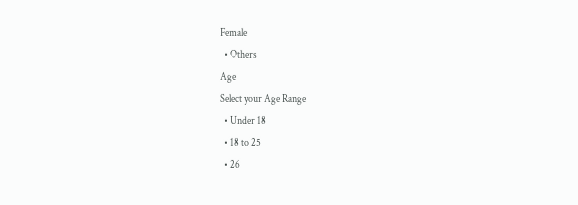Female
  • Others
Age
Select your Age Range
  • Under 18
  • 18 to 25
  • 26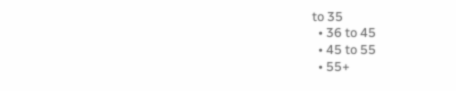to 35
  • 36 to 45
  • 45 to 55
  • 55+